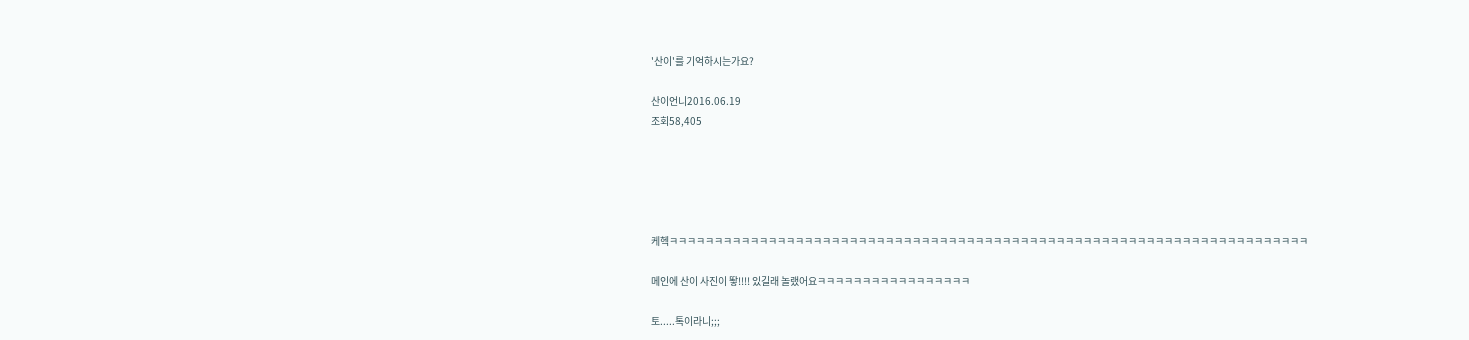'산이'를 기억하시는가요?

산이언니2016.06.19
조회58,405





케헥ㅋㅋㅋㅋㅋㅋㅋㅋㅋㅋㅋㅋㅋㅋㅋㅋㅋㅋㅋㅋㅋㅋㅋㅋㅋㅋㅋㅋㅋㅋㅋㅋㅋㅋㅋㅋㅋㅋㅋㅋㅋㅋㅋㅋㅋㅋㅋㅋㅋㅋㅋㅋㅋㅋㅋㅋㅋㅋㅋㅋㅋㅋㅋㅋㅋㅋㅋㅋㅋㅋㅋ

메인에 산이 사진이 뙇!!!! 있길래 놀랬어요ㅋㅋㅋㅋㅋㅋㅋㅋㅋㅋㅋㅋㅋㅋㅋㅋㅋ

토.....톡이라니;;;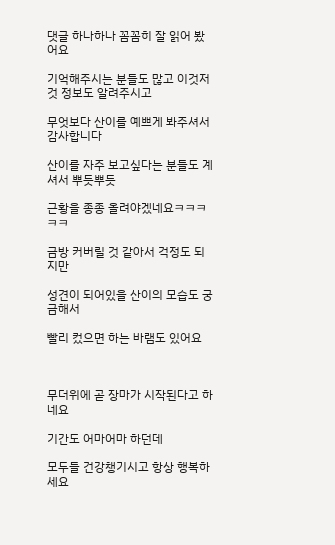댓글 하나하나 꼼꼼히 잘 읽어 봤어요

기억해주시는 분들도 많고 이것저것 정보도 알려주시고

무엇보다 산이를 예쁘게 봐주셔서 감사합니다

산이를 자주 보고싶다는 분들도 계셔서 뿌듯뿌듯

근황을 종종 올려야겠네요ㅋㅋㅋㅋㅋ

금방 커버릴 것 같아서 걱정도 되지만

성견이 되어있을 산이의 모습도 궁금해서

빨리 컸으면 하는 바램도 있어요



무더위에 곧 장마가 시작된다고 하네요

기간도 어마어마 하던데

모두들 건강챙기시고 항상 행복하세요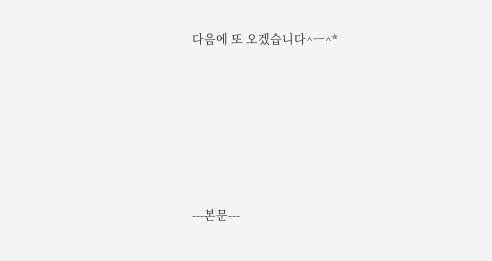다음에 또 오겠습니다^ㅡ^*







---본문---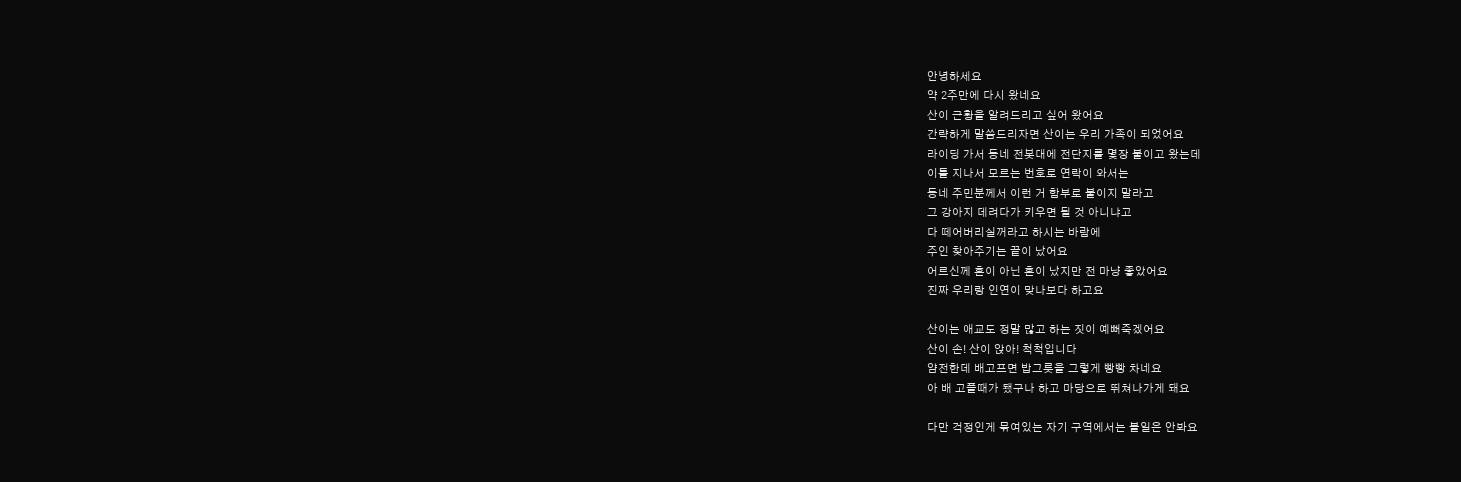안녕하세요
약 2주만에 다시 왔네요
산이 근황을 알려드리고 싶어 왔어요
간략하게 말씀드리자면 산이는 우리 가족이 되었어요
라이딩 가서 동네 전봇대에 전단지를 몇장 붙이고 왔는데
이틀 지나서 모르는 번호로 연락이 와서는
동네 주민분께서 이런 거 함부로 붙이지 말라고
그 강아지 데려다가 키우면 될 것 아니냐고
다 떼어버리실꺼라고 하시는 바람에
주인 찾아주기는 끝이 났어요
어르신께 혼이 아닌 혼이 났지만 전 마냥 좋았어요
진짜 우리랑 인연이 맞나보다 하고요

산이는 애교도 정말 많고 하는 짓이 예뻐죽겠어요
산이 손! 산이 앉아! 척척입니다
얌전한데 배고프면 밥그릇을 그렇게 빵빵 차네요
아 배 고플때가 됐구나 하고 마당으로 뛰쳐나가게 돼요

다만 걱정인게 묶여있는 자기 구역에서는 볼일은 안봐요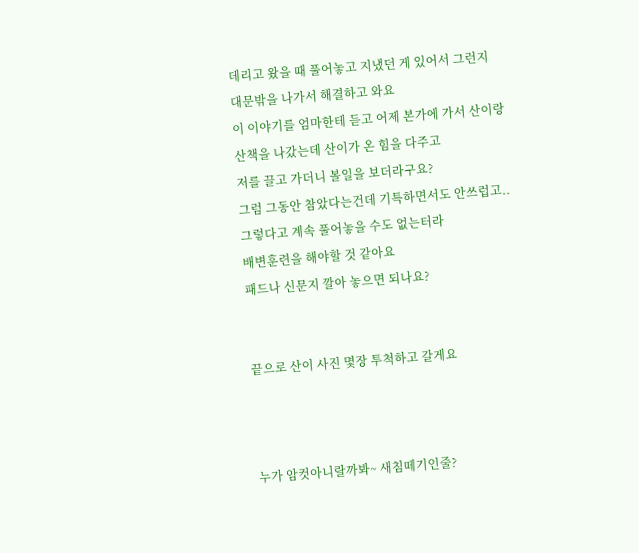데리고 왔을 때 풀어놓고 지냈던 게 있어서 그런지
대문밖을 나가서 해결하고 와요
이 이야기를 엄마한테 듣고 어제 본가에 가서 산이랑
산책을 나갔는데 산이가 온 힘을 다주고
저를 끌고 가더니 볼일을 보더라구요?
그럼 그동안 참았다는건데 기특하면서도 안쓰럽고..
그렇다고 계속 풀어놓을 수도 없는터라
배변훈련을 해야할 것 같아요
패드나 신문지 깔아 놓으면 되나요?


끝으로 산이 사진 몇장 투척하고 갈게요



누가 암컷아니랄까봐~ 새침떼기인줄?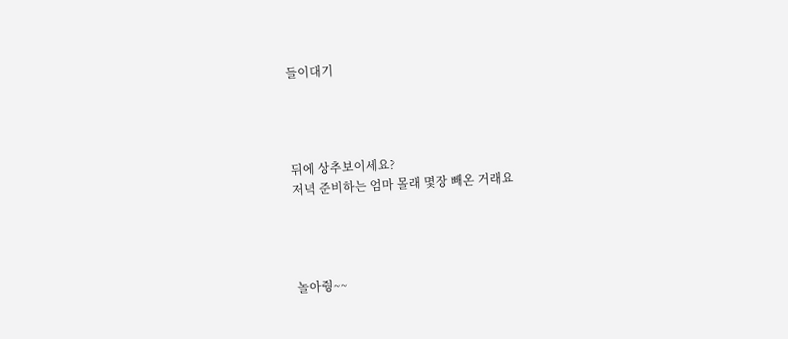들이대기




뒤에 상추보이세요?
저녁 준비하는 엄마 몰래 몇장 빼온 거래요




놀아줭~~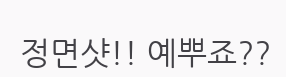정면샷!! 예뿌죠??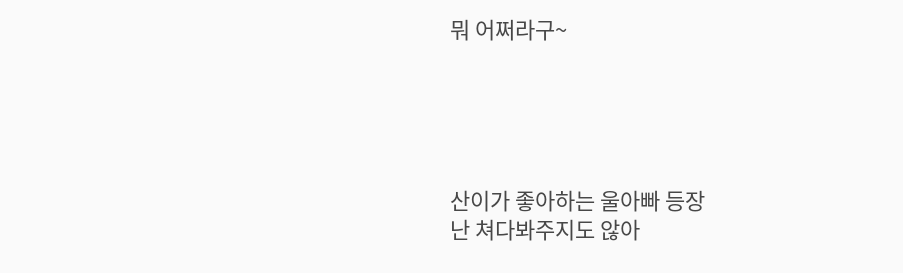뭐 어쩌라구~





산이가 좋아하는 울아빠 등장
난 쳐다봐주지도 않아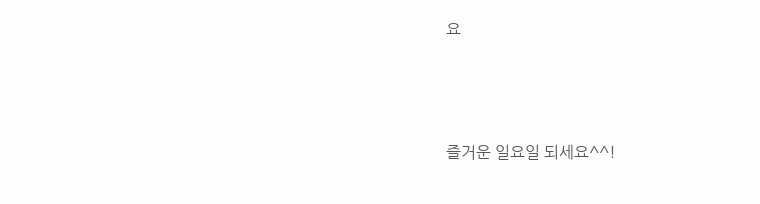요





즐거운 일요일 되세요^^!